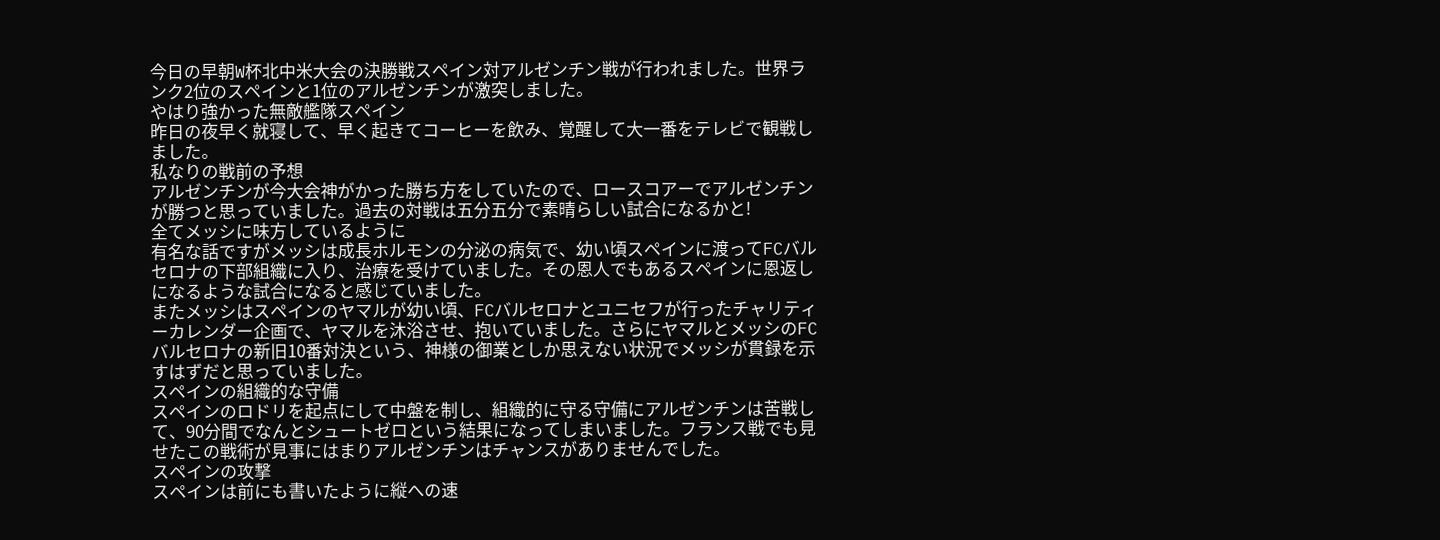今日の早朝W杯北中米大会の決勝戦スペイン対アルゼンチン戦が行われました。世界ランク2位のスペインと1位のアルゼンチンが激突しました。
やはり強かった無敵艦隊スペイン
昨日の夜早く就寝して、早く起きてコーヒーを飲み、覚醒して大一番をテレビで観戦しました。
私なりの戦前の予想
アルゼンチンが今大会神がかった勝ち方をしていたので、ロースコアーでアルゼンチンが勝つと思っていました。過去の対戦は五分五分で素晴らしい試合になるかと!
全てメッシに味方しているように
有名な話ですがメッシは成長ホルモンの分泌の病気で、幼い頃スペインに渡ってFCバルセロナの下部組織に入り、治療を受けていました。その恩人でもあるスペインに恩返しになるような試合になると感じていました。
またメッシはスペインのヤマルが幼い頃、FCバルセロナとユニセフが行ったチャリティーカレンダー企画で、ヤマルを沐浴させ、抱いていました。さらにヤマルとメッシのFCバルセロナの新旧10番対決という、神様の御業としか思えない状況でメッシが貫録を示すはずだと思っていました。
スペインの組織的な守備
スペインのロドリを起点にして中盤を制し、組織的に守る守備にアルゼンチンは苦戦して、90分間でなんとシュートゼロという結果になってしまいました。フランス戦でも見せたこの戦術が見事にはまりアルゼンチンはチャンスがありませんでした。
スペインの攻撃
スペインは前にも書いたように縦への速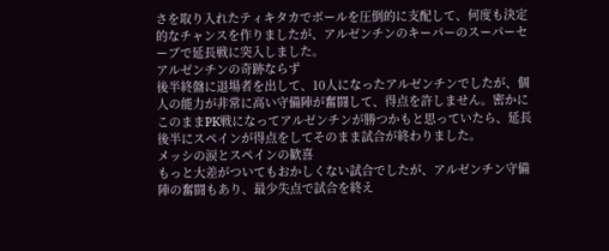さを取り入れたティキタカでボールを圧倒的に支配して、何度も決定的なチャンスを作りましたが、アルゼンチンのキーパーのスーパーセーブで延長戦に突入しました。
アルゼンチンの奇跡ならず
後半終盤に退場者を出して、10人になったアルゼンチンでしたが、個人の能力が非常に高い守備陣が奮闘して、得点を許しません。密かにこのままPK戦になってアルゼンチンが勝つかもと思っていたら、延長後半にスペインが得点をしてそのまま試合が終わりました。
メッシの涙とスペインの歓喜
もっと大差がついてもおかしくない試合でしたが、アルゼンチン守備陣の奮闘もあり、最少失点で試合を終え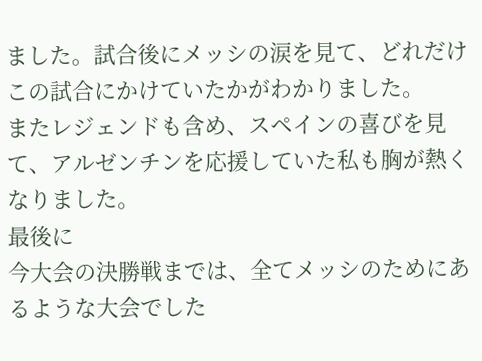ました。試合後にメッシの涙を見て、どれだけこの試合にかけていたかがわかりました。
またレジェンドも含め、スペインの喜びを見て、アルゼンチンを応援していた私も胸が熱くなりました。
最後に
今大会の決勝戦までは、全てメッシのためにあるような大会でした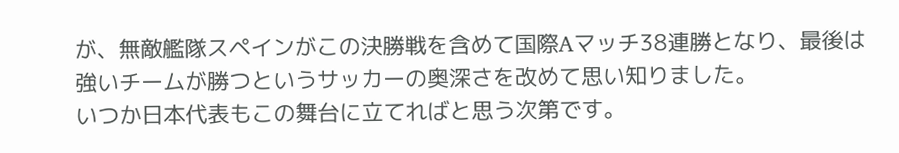が、無敵艦隊スペインがこの決勝戦を含めて国際Aマッチ38連勝となり、最後は強いチームが勝つというサッカーの奥深さを改めて思い知りました。
いつか日本代表もこの舞台に立てればと思う次第です。